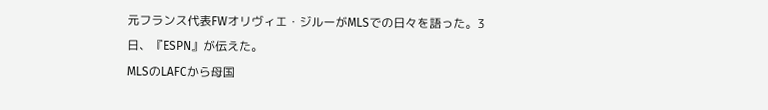元フランス代表FWオリヴィエ・ジルーがMLSでの日々を語った。3日、『ESPN』が伝えた。
MLSのLAFCから母国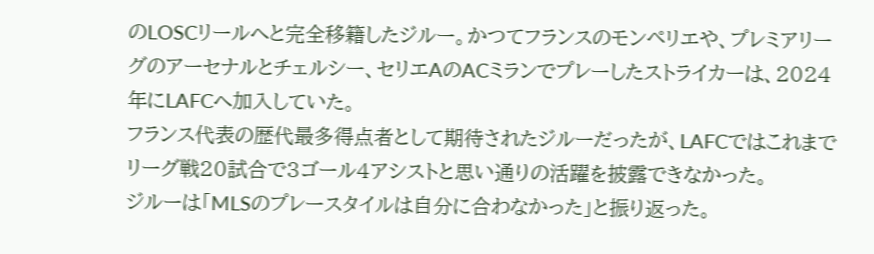のLOSCリールへと完全移籍したジルー。かつてフランスのモンペリエや、プレミアリーグのアーセナルとチェルシー、セリエAのACミランでプレーしたストライカーは、2024年にLAFCへ加入していた。
フランス代表の歴代最多得点者として期待されたジルーだったが、LAFCではこれまでリーグ戦20試合で3ゴール4アシストと思い通りの活躍を披露できなかった。
ジルーは「MLSのプレースタイルは自分に合わなかった」と振り返った。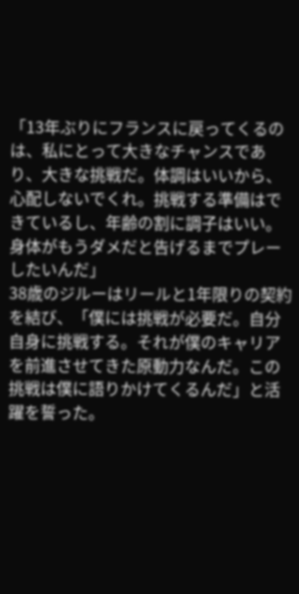「13年ぶりにフランスに戻ってくるのは、私にとって大きなチャンスであり、大きな挑戦だ。体調はいいから、心配しないでくれ。挑戦する準備はできているし、年齢の割に調子はいい。身体がもうダメだと告げるまでプレーしたいんだ」
38歳のジルーはリールと1年限りの契約を結び、「僕には挑戦が必要だ。自分自身に挑戦する。それが僕のキャリアを前進させてきた原動力なんだ。この挑戦は僕に語りかけてくるんだ」と活躍を誓った。